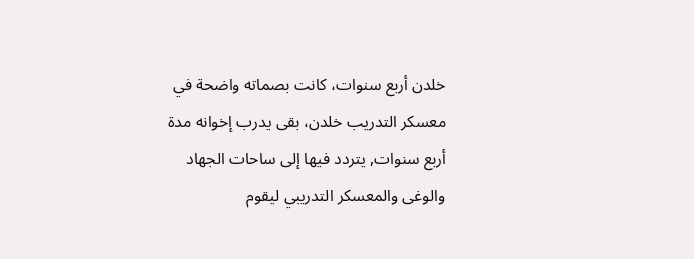خلدن أربع سنوات، كانت بصماته واضحة في معسكر التدريب خلدن، بقى يدرب إخوانه مدة أربع سنوات, يتردد فيها إلى ساحات الجهاد والوغى والمعسكر التدريبي ليقوم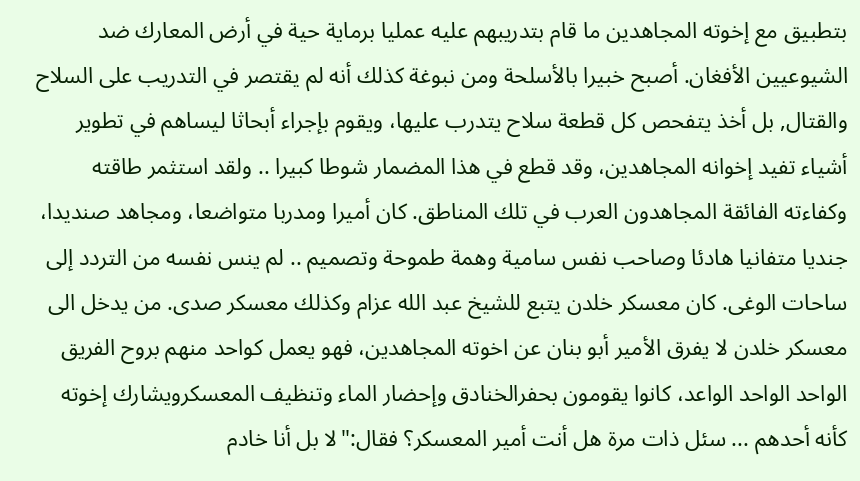بتطبيق مع إخوته المجاهدين ما قام بتدريبهم عليه عمليا برماية حية في أرض المعارك ضد الشيوعيين الأفغان. أصبح خبيرا بالأسلحة ومن نبوغة كذلك أنه لم يقتصر في التدريب على السلاح والقتال, بل أخذ يتفحص كل قطعة سلاح يتدرب عليها، ويقوم بإجراء أبحاثا ليساهم في تطوير أشياء تفيد إخوانه المجاهدين، وقد قطع في هذا المضمار شوطا كبيرا .. ولقد استثمر طاقته وكفاءته الفائقة المجاهدون العرب في تلك المناطق. كان أميرا ومدربا متواضعا، ومجاهد صنديدا، جنديا متفانيا هادئا وصاحب نفس سامية وهمة طموحة وتصميم .. لم ينس نفسه من التردد إلى ساحات الوغى. كان معسكر خلدن يتبع للشيخ عبد الله عزام وكذلك معسكر صدى. من يدخل الى معسكر خلدن لا يفرق الأمير أبو بنان عن اخوته المجاهدين، فهو يعمل كواحد منهم بروح الفريق الواحد الواحد الواعد، كانوا يقومون بحفرالخنادق وإحضار الماء وتنظيف المعسكرويشارك إخوته كأنه أحدهم ... سئل ذات مرة هل أنت أمير المعسكر؟ فقال:"لا بل أنا خادم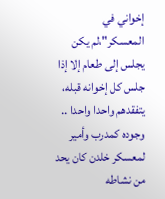إخواني في المعسكر"،لم يكن يجلس إلى طعام إلا إذا جلس كل إخوانه قبله، يتفقدهم واحدا واحدا .. وجوده كمدرب وأمير لمعسكر خلدن كان يحد من نشاطه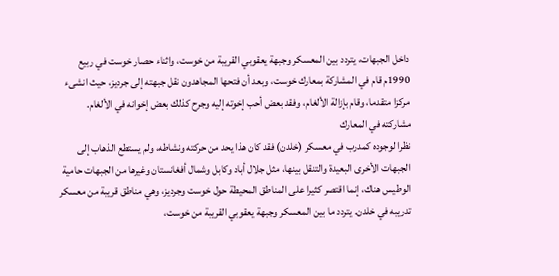داخل الجبهات، يتردد بين المعسكر وجبهة يعقوبي القريبة من خوست، واثناء حصار خوست في ربيع 1990م قام في المشاركة بمعارك خوست، وبعد أن فتحها المجاهدون نقل جبهته إلى جرديز، حيث انشىء مركزا متقدما، وقام بإزالة الألغام، وفقد بعض أحب إخوته إليه وجرح كذلك بعض إخوانه في الألغام.
مشاركته في المعارك
نظرا لوجوده كمدرب في معسكر (خلدن) فقد كان هذا يحد من حركته ونشاطه، ولم يستطع الذهاب إلى الجبهات الأخرى البعيدة والتنقل بينها، مثل جلال أباد وكابل وشمال أفغانستان وغيرها من الجبهات حامية الوطيس هناك، إنما اقتصر كثيرا على المناطق المحيطة حول خوست وجرديز، وهي مناطق قريبة من معسكر تدريبه في خلدن. يتردد ما بين المعسكر وجبهة يعقوبي القريبة من خوست،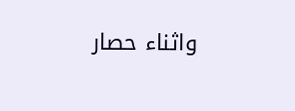واثناء حصار